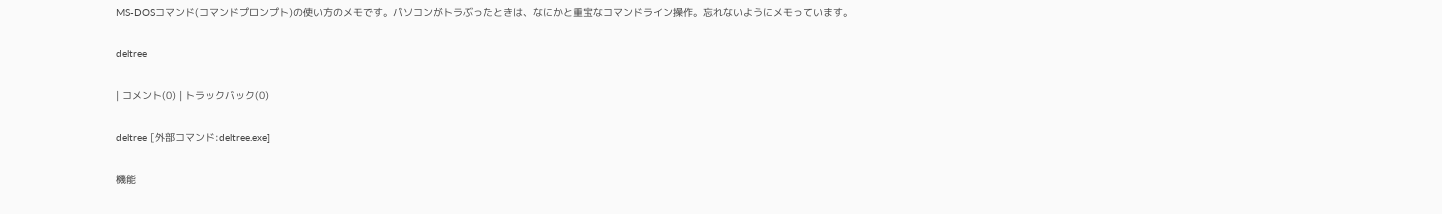MS-DOSコマンド(コマンドプロンプト)の使い方のメモです。パソコンがトラぶったときは、なにかと重宝なコマンドライン操作。忘れないようにメモっています。

deltree

| コメント(0) | トラックバック(0)

deltree [外部コマンド:deltree.exe]

機能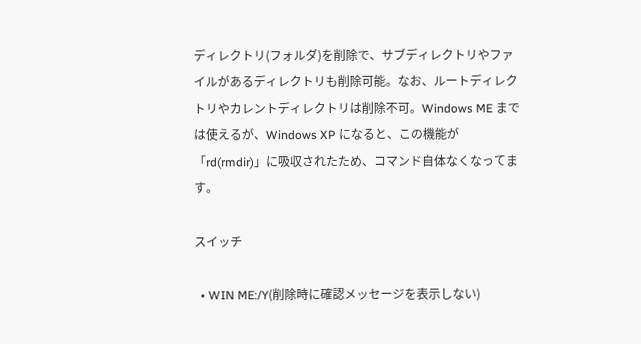ディレクトリ(フォルダ)を削除で、サブディレクトリやファイルがあるディレクトリも削除可能。なお、ルートディレクトリやカレントディレクトリは削除不可。Windows ME までは使えるが、Windows XP になると、この機能が「rd(rmdir)」に吸収されたため、コマンド自体なくなってます。

スイッチ

  • WIN ME:/Y(削除時に確認メッセージを表示しない)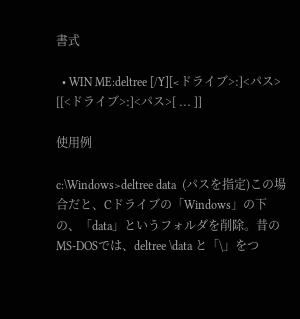書式

  • WIN ME:deltree [/Y][<ドライブ>:]<パス> [[<ドライブ>:]<パス>[ ... ]]

使用例

c:\Windows>deltree data  (パスを指定)この場合だと、Cドライブの「Windows」の下の、「data」というフォルダを削除。昔のMS-DOSでは、deltree \data と「\」をつ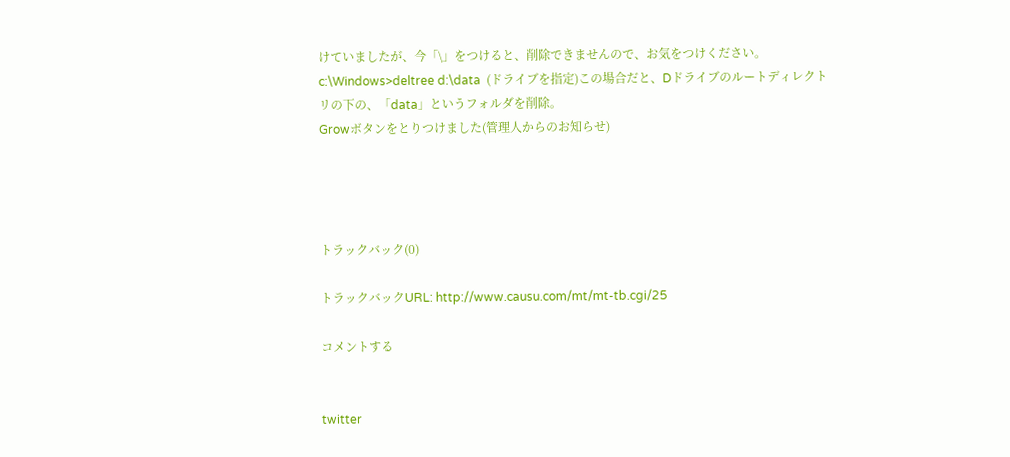けていましたが、今「\」をつけると、削除できませんので、お気をつけください。
c:\Windows>deltree d:\data  (ドライブを指定)この場合だと、Dドライブのルートディレクトリの下の、「data」というフォルダを削除。
Growボタンをとりつけました(管理人からのお知らせ)




トラックバック(0)

トラックバックURL: http://www.causu.com/mt/mt-tb.cgi/25

コメントする


twitter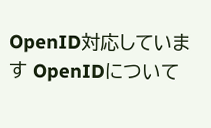OpenID対応しています OpenIDについて